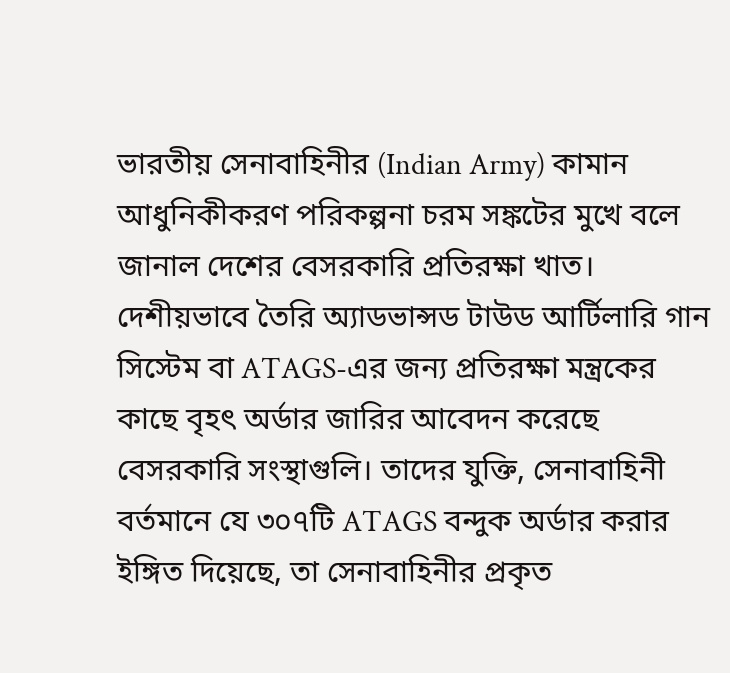ভারতীয় সেনাবাহিনীর (Indian Army) কামান আধুনিকীকরণ পরিকল্পনা চরম সঙ্কটের মুখে বলে জানাল দেশের বেসরকারি প্রতিরক্ষা খাত। দেশীয়ভাবে তৈরি অ্যাডভান্সড টাউড আর্টিলারি গান সিস্টেম বা ATAGS-এর জন্য প্রতিরক্ষা মন্ত্রকের কাছে বৃহৎ অর্ডার জারির আবেদন করেছে বেসরকারি সংস্থাগুলি। তাদের যুক্তি, সেনাবাহিনী বর্তমানে যে ৩০৭টি ATAGS বন্দুক অর্ডার করার ইঙ্গিত দিয়েছে, তা সেনাবাহিনীর প্রকৃত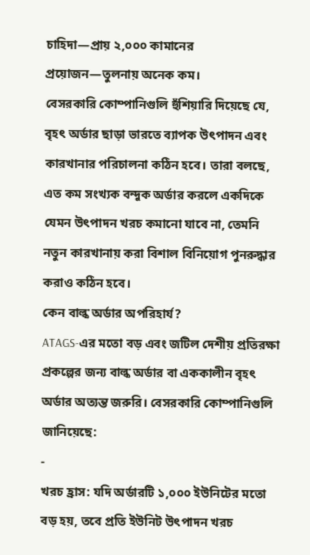চাহিদা—প্রায় ২,০০০ কামানের প্রয়োজন—তুলনায় অনেক কম।
বেসরকারি কোম্পানিগুলি হুঁশিয়ারি দিয়েছে যে, বৃহৎ অর্ডার ছাড়া ভারতে ব্যাপক উৎপাদন এবং কারখানার পরিচালনা কঠিন হবে। তারা বলছে, এত কম সংখ্যক বন্দুক অর্ডার করলে একদিকে যেমন উৎপাদন খরচ কমানো যাবে না, তেমনি নতুন কারখানায় করা বিশাল বিনিয়োগ পুনরুদ্ধার করাও কঠিন হবে।
কেন বাল্ক অর্ডার অপরিহার্য?
ATAGS-এর মতো বড় এবং জটিল দেশীয় প্রতিরক্ষা প্রকল্পের জন্য বাল্ক অর্ডার বা এককালীন বৃহৎ অর্ডার অত্যন্ত জরুরি। বেসরকারি কোম্পানিগুলি জানিয়েছে:
-
খরচ হ্রাস: যদি অর্ডারটি ১,০০০ ইউনিটের মতো বড় হয়, তবে প্রতি ইউনিট উৎপাদন খরচ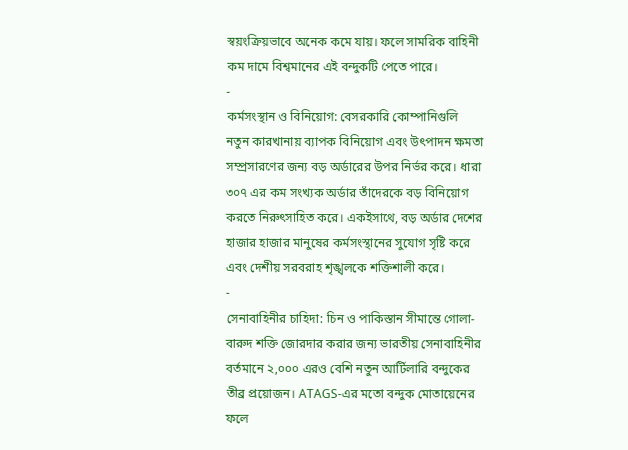স্বয়ংক্রিয়ভাবে অনেক কমে যায়। ফলে সামরিক বাহিনী কম দামে বিশ্বমানের এই বন্দুকটি পেতে পারে।
-
কর্মসংস্থান ও বিনিয়োগ: বেসরকারি কোম্পানিগুলি নতুন কারখানায় ব্যাপক বিনিয়োগ এবং উৎপাদন ক্ষমতা সম্প্রসারণের জন্য বড় অর্ডারের উপর নির্ভর করে। ধারা ৩০৭ এর কম সংখ্যক অর্ডার তাঁদেরকে বড় বিনিয়োগ করতে নিরুৎসাহিত করে। একইসাথে, বড় অর্ডার দেশের হাজার হাজার মানুষের কর্মসংস্থানের সুযোগ সৃষ্টি করে এবং দেশীয় সরবরাহ শৃঙ্খলকে শক্তিশালী করে।
-
সেনাবাহিনীর চাহিদা: চিন ও পাকিস্তান সীমান্তে গোলা-বারুদ শক্তি জোরদার করার জন্য ভারতীয় সেনাবাহিনীর বর্তমানে ২,০০০ এরও বেশি নতুন আর্টিলারি বন্দুকের তীব্র প্রয়োজন। ATAGS-এর মতো বন্দুক মোতায়েনের ফলে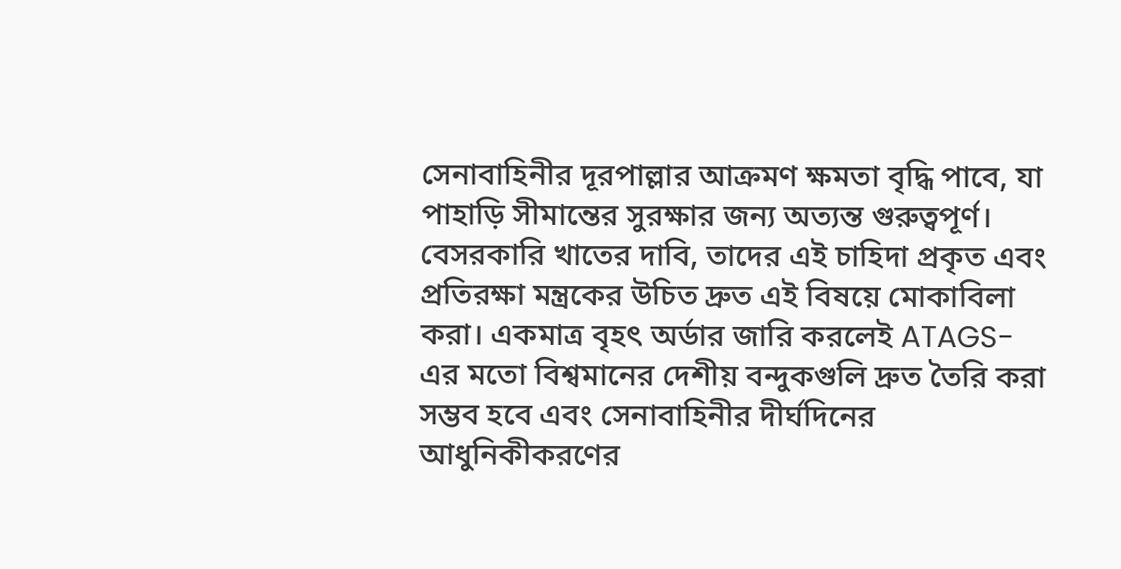সেনাবাহিনীর দূরপাল্লার আক্রমণ ক্ষমতা বৃদ্ধি পাবে, যা পাহাড়ি সীমান্তের সুরক্ষার জন্য অত্যন্ত গুরুত্বপূর্ণ।
বেসরকারি খাতের দাবি, তাদের এই চাহিদা প্রকৃত এবং প্রতিরক্ষা মন্ত্রকের উচিত দ্রুত এই বিষয়ে মোকাবিলা করা। একমাত্র বৃহৎ অর্ডার জারি করলেই ATAGS-এর মতো বিশ্বমানের দেশীয় বন্দুকগুলি দ্রুত তৈরি করা সম্ভব হবে এবং সেনাবাহিনীর দীর্ঘদিনের আধুনিকীকরণের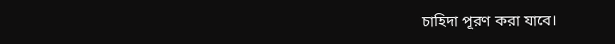চাহিদা পূরণ করা যাবে।